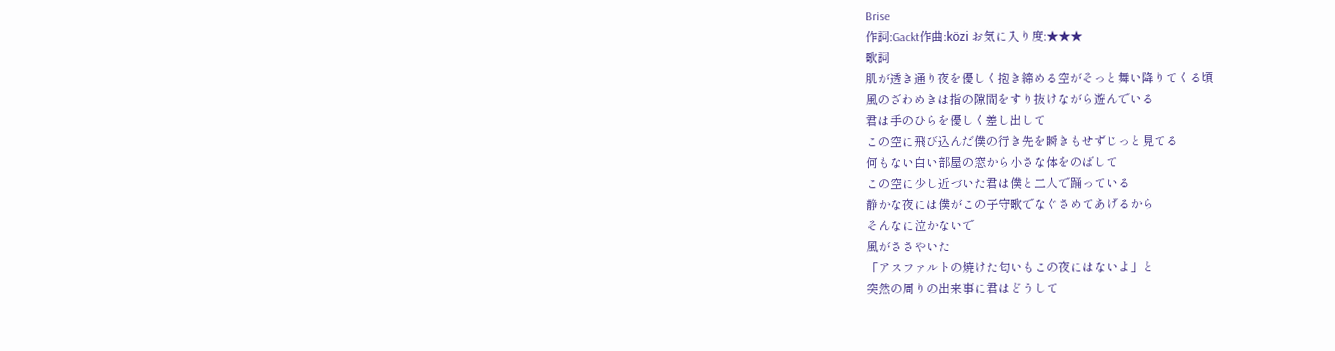Brise
作詞:Gackt作曲:közi お気に入り度:★★★
歌詞
肌が透き通り夜を優しく抱き締める空がそっと舞い降りてくる頃
風のざわめきは指の隙間をすり抜けながら遊んでいる
君は手のひらを優しく差し出して
この空に飛び込んだ僕の行き先を瞬きもせずじっと見てる
何もない白い部屋の窓から小さな体をのばして
この空に少し近づいた君は僕と二人で踊っている
静かな夜には僕がこの子守歌でなぐさめてあげるから
そんなに泣かないで
風がささやいた
「アスファルトの焼けた匂いもこの夜にはないよ」と
突然の周りの出来事に君はどうして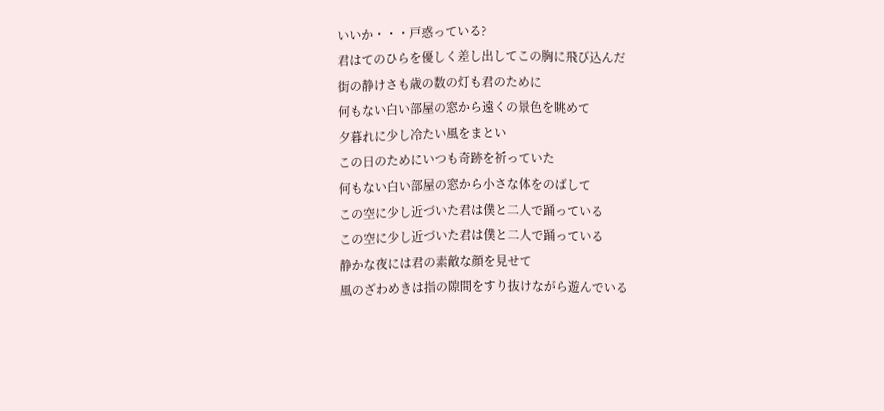いいか・・・戸惑っている?
君はてのひらを優しく差し出してこの胸に飛び込んだ
街の静けさも歳の数の灯も君のために
何もない白い部屋の窓から遠くの景色を眺めて
夕暮れに少し冷たい風をまとい
この日のためにいつも奇跡を祈っていた
何もない白い部屋の窓から小さな体をのばして
この空に少し近づいた君は僕と二人で踊っている
この空に少し近づいた君は僕と二人で踊っている
静かな夜には君の素敵な顔を見せて
風のざわめきは指の隙間をすり抜けながら遊んでいる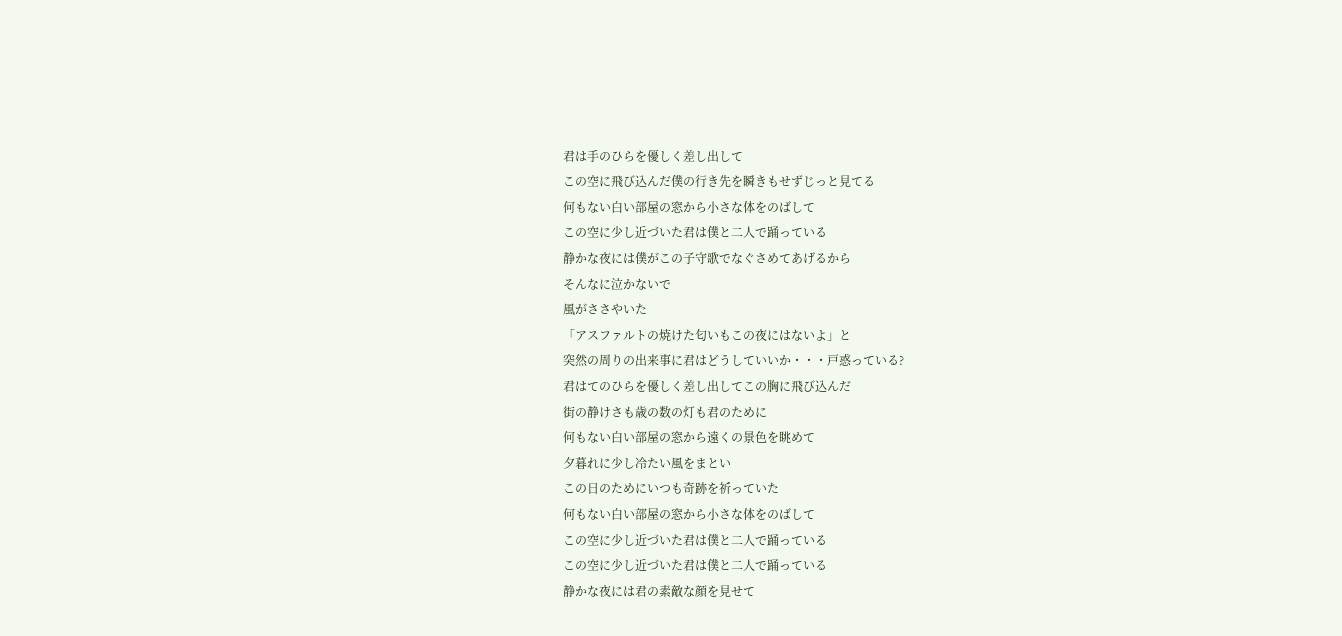君は手のひらを優しく差し出して
この空に飛び込んだ僕の行き先を瞬きもせずじっと見てる
何もない白い部屋の窓から小さな体をのばして
この空に少し近づいた君は僕と二人で踊っている
静かな夜には僕がこの子守歌でなぐさめてあげるから
そんなに泣かないで
風がささやいた
「アスファルトの焼けた匂いもこの夜にはないよ」と
突然の周りの出来事に君はどうしていいか・・・戸惑っている?
君はてのひらを優しく差し出してこの胸に飛び込んだ
街の静けさも歳の数の灯も君のために
何もない白い部屋の窓から遠くの景色を眺めて
夕暮れに少し冷たい風をまとい
この日のためにいつも奇跡を祈っていた
何もない白い部屋の窓から小さな体をのばして
この空に少し近づいた君は僕と二人で踊っている
この空に少し近づいた君は僕と二人で踊っている
静かな夜には君の素敵な顔を見せて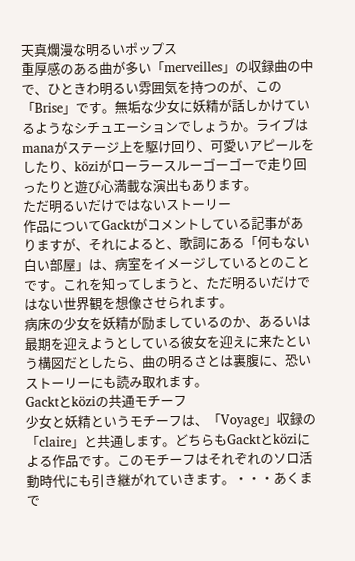天真爛漫な明るいポップス
重厚感のある曲が多い「merveilles」の収録曲の中で、ひときわ明るい雰囲気を持つのが、この「Brise」です。無垢な少女に妖精が話しかけているようなシチュエーションでしょうか。ライブはmanaがステージ上を駆け回り、可愛いアピールをしたり、köziがローラースルーゴーゴーで走り回ったりと遊び心満載な演出もあります。
ただ明るいだけではないストーリー
作品についてGacktがコメントしている記事がありますが、それによると、歌詞にある「何もない白い部屋」は、病室をイメージしているとのことです。これを知ってしまうと、ただ明るいだけではない世界観を想像させられます。
病床の少女を妖精が励ましているのか、あるいは最期を迎えようとしている彼女を迎えに来たという構図だとしたら、曲の明るさとは裏腹に、恐いストーリーにも読み取れます。
Gacktとköziの共通モチーフ
少女と妖精というモチーフは、「Voyage」収録の「claire」と共通します。どちらもGacktとköziによる作品です。このモチーフはそれぞれのソロ活動時代にも引き継がれていきます。・・・あくまで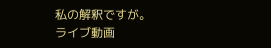私の解釈ですが。
ライブ動画